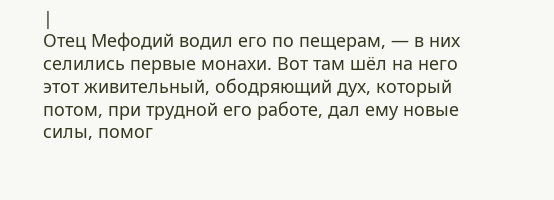|
Отец Мефодий водил его по пещерам, — в них селились первые монахи. Вот там шёл на него этот живительный, ободряющий дух, который потом, при трудной его работе, дал ему новые силы, помог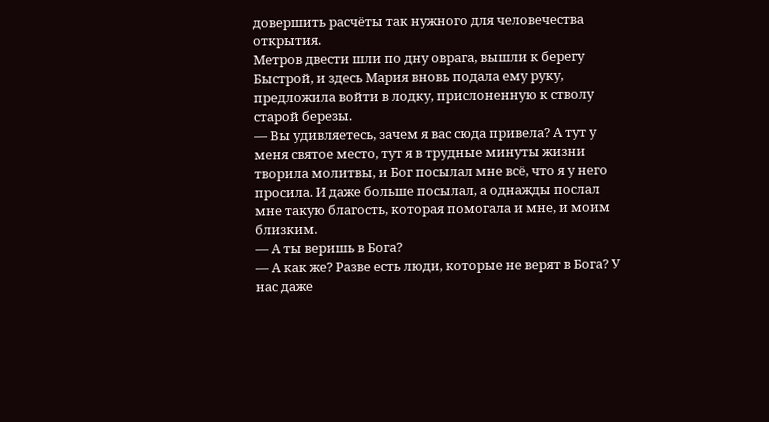довершить расчёты так нужного для человечества открытия.
Метров двести шли по дну оврага, вышли к берегу Быстрой, и здесь Мария вновь подала ему руку, предложила войти в лодку, прислоненную к стволу старой березы.
— Вы удивляетесь, зачем я вас сюда привела? А тут у меня святое место, тут я в трудные минуты жизни творила молитвы, и Бог посылал мне всё, что я у него просила. И даже больше посылал, а однажды послал мне такую благость, которая помогала и мне, и моим близким.
— А ты веришь в Бога?
— А как же? Разве есть люди, которые не верят в Бога? У нас даже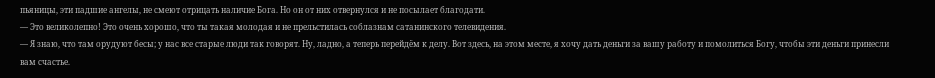пьяницы, эти падшие ангелы, не смеют отрицать наличие Бога. Но он от них отвернулся и не посылает благодати.
— Это великолепно! Это очень хорошо, что ты такая молодая и не прельстилась соблазнам сатанинского телевидения.
— Я знаю, что там орудуют бесы; у нас все старые люди так говорят. Ну, ладно, а теперь перейдём к делу. Вот здесь, на этом месте, я хочу дать деньги за вашу работу и помолиться Богу, чтобы эти деньги принесли вам счастье.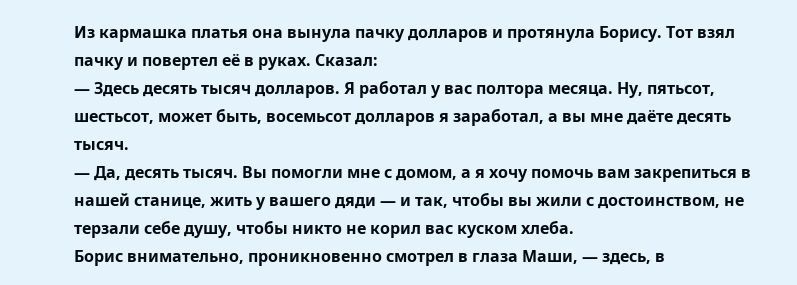Из кармашка платья она вынула пачку долларов и протянула Борису. Тот взял пачку и повертел её в руках. Сказал:
— Здесь десять тысяч долларов. Я работал у вас полтора месяца. Ну, пятьсот, шестьсот, может быть, восемьсот долларов я заработал, а вы мне даёте десять тысяч.
— Да, десять тысяч. Вы помогли мне с домом, а я хочу помочь вам закрепиться в нашей станице, жить у вашего дяди — и так, чтобы вы жили с достоинством, не терзали себе душу, чтобы никто не корил вас куском хлеба.
Борис внимательно, проникновенно смотрел в глаза Маши, — здесь, в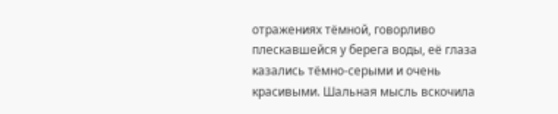отражениях тёмной, говорливо плескавшейся у берега воды, её глаза казались тёмно-серыми и очень красивыми. Шальная мысль вскочила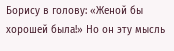Борису в голову: «Женой бы хорошей была!» Но он эту мысль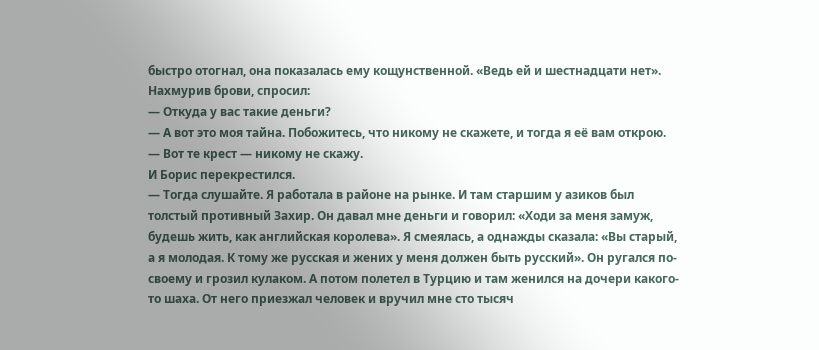быстро отогнал, она показалась ему кощунственной. «Ведь ей и шестнадцати нет». Нахмурив брови, спросил:
— Откуда у вас такие деньги?
— А вот это моя тайна. Побожитесь, что никому не скажете, и тогда я её вам открою.
— Вот те крест — никому не скажу.
И Борис перекрестился.
— Тогда слушайте. Я работала в районе на рынке. И там старшим у азиков был толстый противный Захир. Он давал мне деньги и говорил: «Ходи за меня замуж, будешь жить, как английская королева». Я смеялась, а однажды сказала: «Вы старый, а я молодая. К тому же русская и жених у меня должен быть русский». Он ругался по-своему и грозил кулаком. А потом полетел в Турцию и там женился на дочери какого-то шаха. От него приезжал человек и вручил мне сто тысяч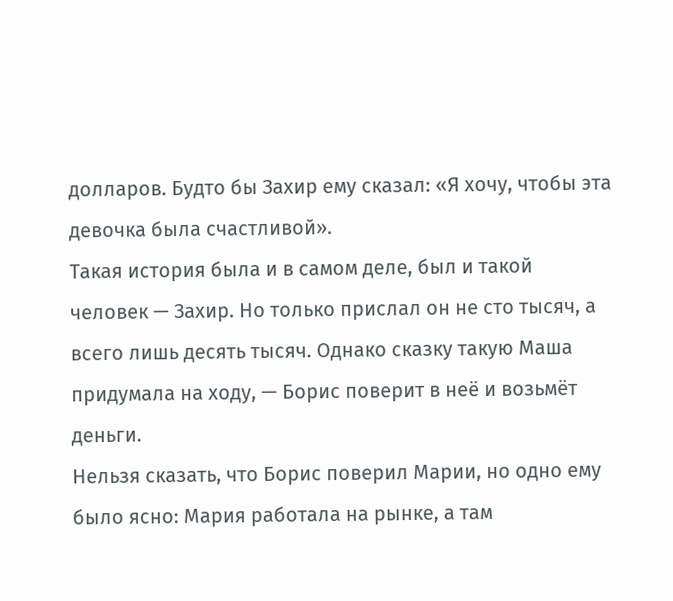долларов. Будто бы Захир ему сказал: «Я хочу, чтобы эта девочка была счастливой».
Такая история была и в самом деле, был и такой человек — Захир. Но только прислал он не сто тысяч, а всего лишь десять тысяч. Однако сказку такую Маша придумала на ходу, — Борис поверит в неё и возьмёт деньги.
Нельзя сказать, что Борис поверил Марии, но одно ему было ясно: Мария работала на рынке, а там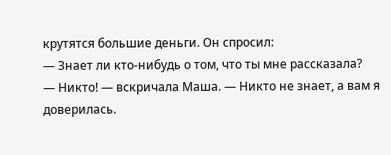крутятся большие деньги. Он спросил:
— Знает ли кто-нибудь о том, что ты мне рассказала?
— Никто! — вскричала Маша. — Никто не знает, а вам я доверилась.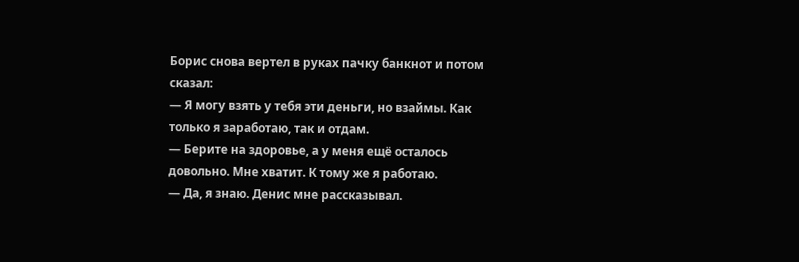Борис снова вертел в руках пачку банкнот и потом сказал:
— Я могу взять у тебя эти деньги, но взаймы. Как только я заработаю, так и отдам.
— Берите на здоровье, а у меня ещё осталось довольно. Мне хватит. К тому же я работаю.
— Да, я знаю. Денис мне рассказывал.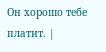Он хорошо тебе платит. |